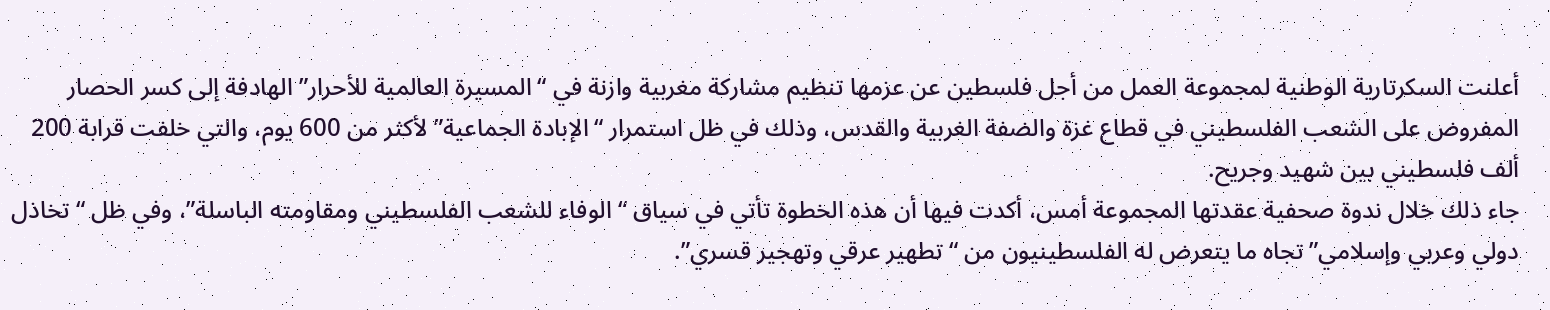أعلنت السكرتارية الوطنية لمجموعة العمل من أجل فلسطين عن عزمها تنظيم مشاركة مغربية وازنة في “المسيرة العالمية للأحرار” الهادفة إلى كسر الحصار المفروض على الشعب الفلسطيني في قطاع غزة والضفة الغربية والقدس، وذلك في ظل استمرار “الإبادة الجماعية” لأكثر من 600 يوم، والتي خلفت قرابة 200 ألف فلسطيني بين شهيد وجريح.
جاء ذلك خلال ندوة صحفية عقدتها المجموعة أمس، أكدت فيها أن هذه الخطوة تأتي في سياق “الوفاء للشعب الفلسطيني ومقاومته الباسلة”، وفي ظل “تخاذل دولي وعربي وإسلامي” تجاه ما يتعرض له الفلسطينيون من “تطهير عرقي وتهجير قسري”.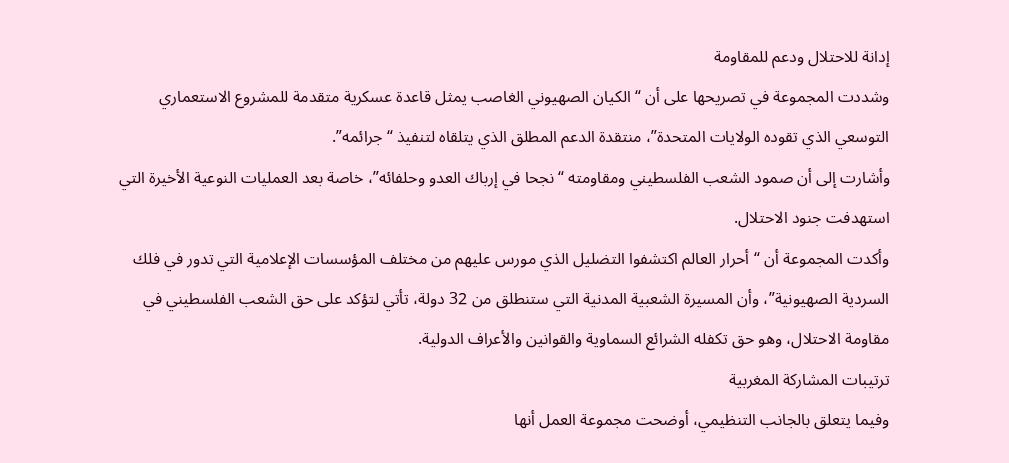إدانة للاحتلال ودعم للمقاومة
وشددت المجموعة في تصريحها على أن “الكيان الصهيوني الغاصب يمثل قاعدة عسكرية متقدمة للمشروع الاستعماري التوسعي الذي تقوده الولايات المتحدة”، منتقدة الدعم المطلق الذي يتلقاه لتنفيذ “جرائمه”.
وأشارت إلى أن صمود الشعب الفلسطيني ومقاومته “نجحا في إرباك العدو وحلفائه”، خاصة بعد العمليات النوعية الأخيرة التي استهدفت جنود الاحتلال.
وأكدت المجموعة أن “أحرار العالم اكتشفوا التضليل الذي مورس عليهم من مختلف المؤسسات الإعلامية التي تدور في فلك السردية الصهيونية”، وأن المسيرة الشعبية المدنية التي ستنطلق من 32 دولة، تأتي لتؤكد على حق الشعب الفلسطيني في مقاومة الاحتلال، وهو حق تكفله الشرائع السماوية والقوانين والأعراف الدولية.
ترتيبات المشاركة المغربية
وفيما يتعلق بالجانب التنظيمي، أوضحت مجموعة العمل أنها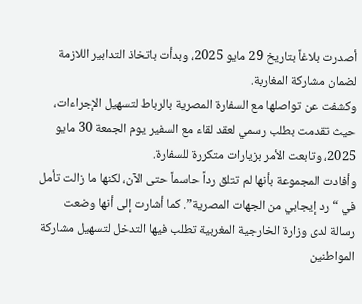أصدرت بلاغاً بتاريخ 29 مايو 2025، وبدأت باتخاذ التدابير اللازمة لضمان مشاركة المغاربة.
وكشفت عن تواصلها مع السفارة المصرية بالرباط لتسهيل الإجراءات، حيث تقدمت بطلب رسمي لعقد لقاء مع السفير يوم الجمعة 30 مايو 2025، وتابعت الأمر بزيارات متكررة للسفارة.
وأفادت المجموعة بأنها لم تتلق رداً حاسماً حتى الآن، لكنها ما زالت تأمل في “رد إيجابي من الجهات المصرية”. كما أشارت إلى أنها وضعت رسالة لدى وزارة الخارجية المغربية تطلب فيها التدخل لتسهيل مشاركة المواطنين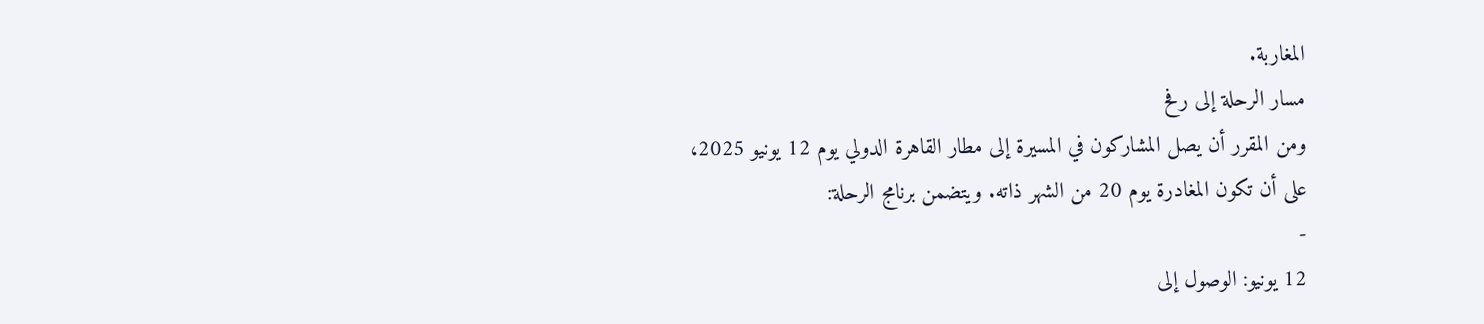المغاربة.
مسار الرحلة إلى رفح
ومن المقرر أن يصل المشاركون في المسيرة إلى مطار القاهرة الدولي يوم 12 يونيو 2025، على أن تكون المغادرة يوم 20 من الشهر ذاته. ويتضمن برنامج الرحلة:
-
12 يونيو: الوصول إلى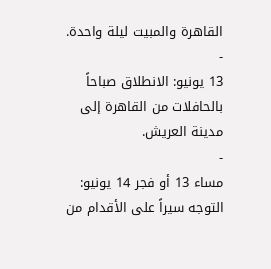القاهرة والمبيت ليلة واحدة.
-
13 يونيو: الانطلاق صباحاً بالحافلات من القاهرة إلى مدينة العريش.
-
مساء 13 أو فجر 14 يونيو: التوجه سيراً على الأقدام من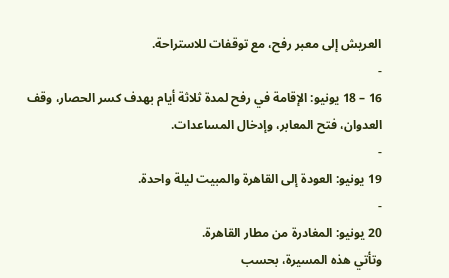العريش إلى معبر رفح، مع توقفات للاستراحة.
-
16 – 18 يونيو: الإقامة في رفح لمدة ثلاثة أيام بهدف كسر الحصار، وقف العدوان، فتح المعابر، وإدخال المساعدات.
-
19 يونيو: العودة إلى القاهرة والمبيت ليلة واحدة.
-
20 يونيو: المغادرة من مطار القاهرة.
وتأتي هذه المسيرة، بحسب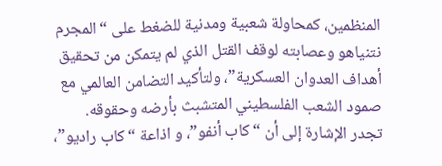المنظمين، كمحاولة شعبية ومدنية للضغط على “المجرم نتنياهو وعصابته لوقف القتل الذي لم يتمكن من تحقيق أهداف العدوان العسكرية”، ولتأكيد التضامن العالمي مع صمود الشعب الفلسطيني المتشبث بأرضه وحقوقه.
تجدر الإشارة إلى أن “كاب أنفو”، و اذاعة “كاب راديو”،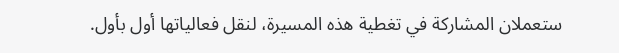ستعملان المشاركة في تغطية هذه المسيرة، لنقل فعالياتها أول بأول.